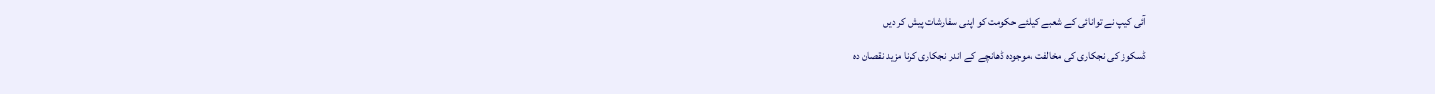آئی کیپ نے توانائی کے شعبے کیلئے حکومت کو اپنی سفارشات پیش کر دیں

ڈسکوز کی نجکاری کی مخالفت ،موجودہ ڈھانچے کے اندر نجکاری کرنا مزید نقصان دہ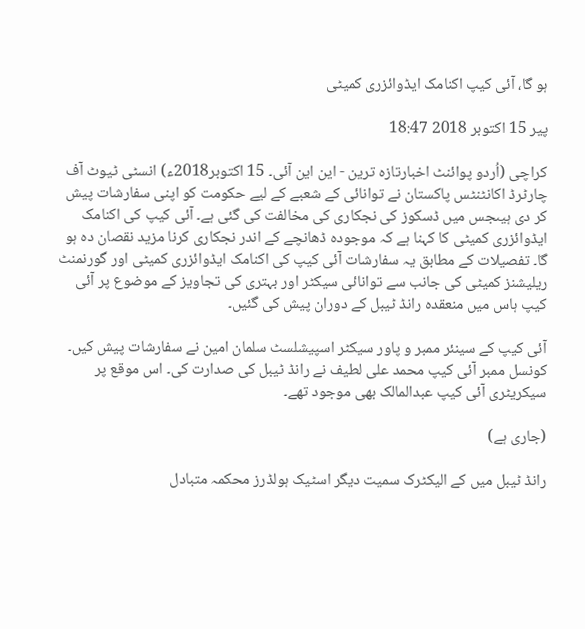ہو گا، آئی کیپ اکنامک ایڈوائزری کمیٹی

پیر 15 اکتوبر 2018 18:47

کراچی (اُردو پوائنٹ اخبارتازہ ترین - این این آئی۔ 15 اکتوبر2018ء) انسٹی ٹیوٹ آف چارٹرڈ اکانٹنٹس پاکستان نے توانائی کے شعبے کے لیے حکومت کو اپنی سفارشات پیش کر دی ہیںجس میں ڈسکوز کی نجکاری کی مخالفت کی گئی ہے۔ آئی کیپ کی اکنامک ایڈوائزری کمیٹی کا کہنا ہے کہ موجودہ ڈھانچے کے اندر نجکاری کرنا مزید نقصان دہ ہو گا۔ تفصیلات کے مطابق یہ سفارشات آئی کیپ کی اکنامک ایڈوائزری کمیٹی اور گورنمنٹ ریلیشنز کمیٹی کی جانب سے توانائی سیکٹر اور بہتری کی تجاویز کے موضوع پر آئی کیپ ہاس میں منعقدہ رانڈ ٹیبل کے دوران پیش کی گئیں۔

آئی کیپ کے سینئر ممبر و پاور سیکٹر اسپیشلسٹ سلمان امین نے سفارشات پیش کیں۔ کونسل ممبر آئی کیپ محمد علی لطیف نے رانڈ ٹیبل کی صدارت کی۔ اس موقع پر سیکریٹری آئی کیپ عبدالمالک بھی موجود تھے۔

(جاری ہے)

رانڈ ٹیبل میں کے الیکٹرک سمیت دیگر اسٹیک ہولڈرز محکمہ متبادل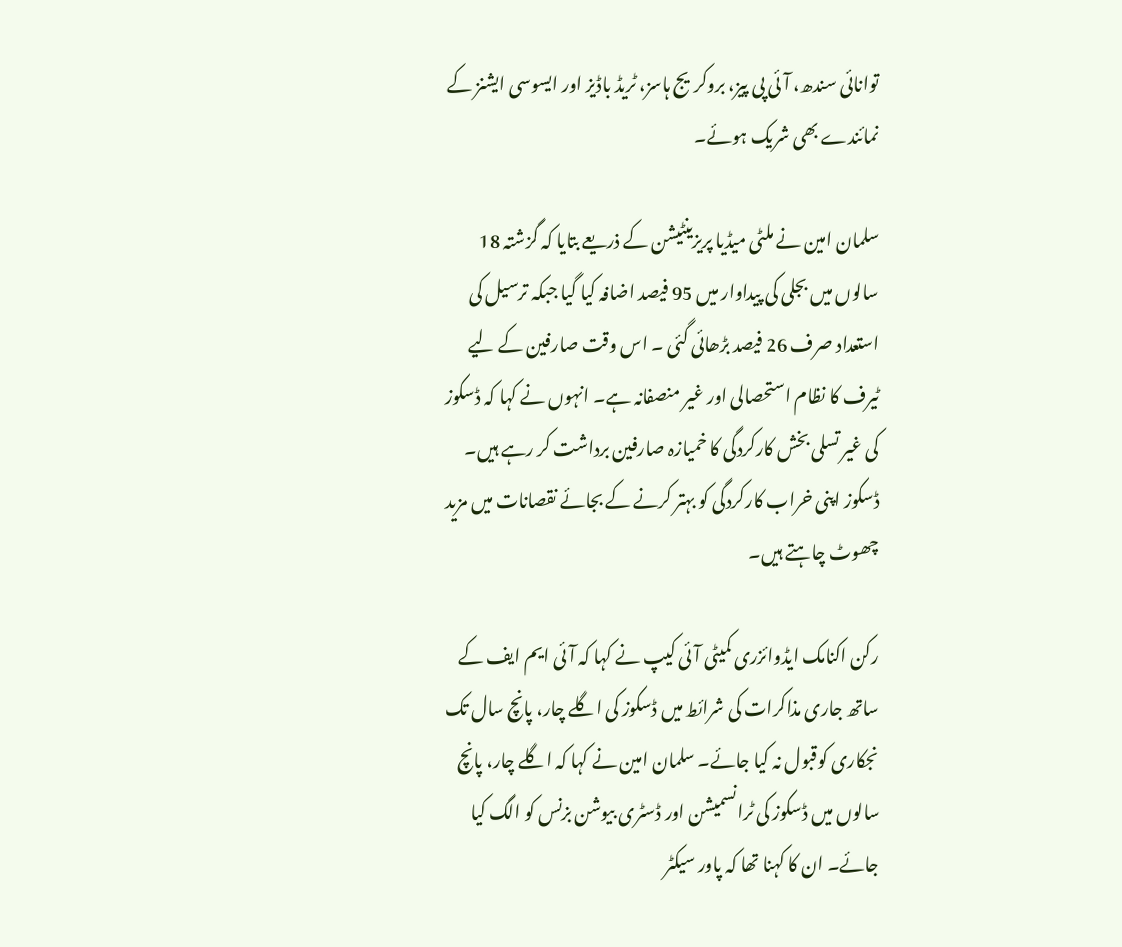توانائی سندھ، آئی پی پیز، بروکریج ہاسز، ٹریڈ باڈیز اور ایسوسی ایشنز کے نمائندے بھی شریک ہوئے۔

سلمان امین نے ملٹی میڈیا پریزینٹیشن کے ذریعے بتایا کہ گزشتہ 18 سالوں میں بجلی کی پیداوار میں 95 فیصد اضافہ کیا گیا جبکہ ترسیل کی استعداد صرف 26 فیصد بڑھائی گئی ۔ اس وقت صارفین کے لیے ٹیرف کا نظام استحصالی اور غیر منصفانہ ہے۔ انہوں نے کہا کہ ڈسکوز کی غیر تسلی بخش کارکردگی کا خمیازہ صارفین برداشت کر رہے ہیں۔ ڈسکوز اپنی خراب کارکردگی کو بہتر کرنے کے بجائے نقصانات میں مزید چھوٹ چاہتے ہیں۔

رکن اکنامک ایڈوائزری کمیٹی آئی کیپ نے کہا کہ آئی ایم ایف کے ساتھ جاری مذاکرات کی شرائط میں ڈسکوز کی اگلے چار، پانچ سال تک نجکاری کوقبول نہ کیا جائے۔ سلمان امین نے کہا کہ اگلے چار، پانچ سالوں میں ڈسکوز کی ٹرانسمیشن اور ڈسٹری بیوشن بزنس کو الگ کیا جائے۔ ان کا کہنا تھا کہ پاور سیکٹر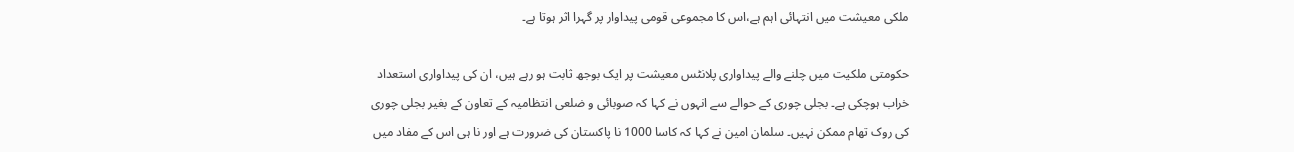ملکی معیشت میں انتہائی اہم ہے،اس کا مجموعی قومی پیداوار پر گہرا اثر ہوتا ہے۔

حکومتی ملکیت میں چلنے والے پیداواری پلانٹس معیشت پر ایک بوجھ ثابت ہو رہے ہیں، ان کی پیداواری استعداد خراب ہوچکی ہے۔ بجلی چوری کے حوالے سے انہوں نے کہا کہ صوبائی و ضلعی انتظامیہ کے تعاون کے بغیر بجلی چوری کی روک تھام ممکن نہیں۔ سلمان امین نے کہا کہ کاسا 1000 نا پاکستان کی ضرورت ہے اور نا ہی اس کے مفاد میں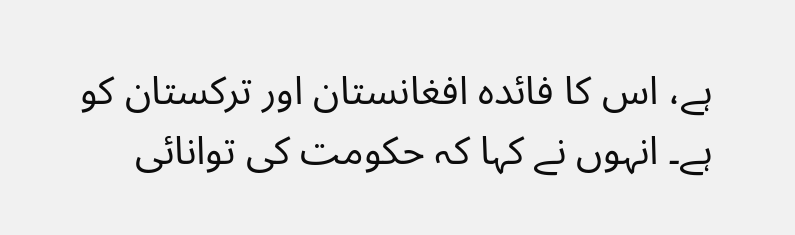ہے، اس کا فائدہ افغانستان اور ترکستان کو ہے۔ انہوں نے کہا کہ حکومت کی توانائی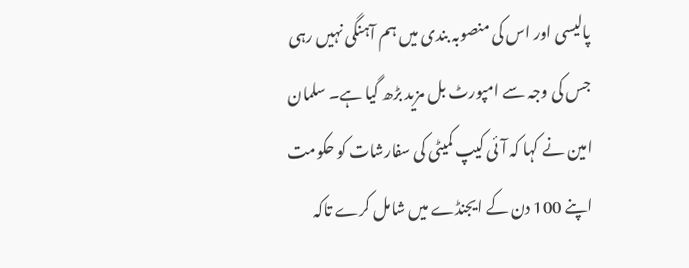پالیسی اور اس کی منصوبہ بندی میں ہم آہنگی نہیں رہی جس کی وجہ سے امپورٹ بل مزید بڑھ گیا ہے۔ سلمان امین نے کہا کہ آئی کیپ کمیٹی کی سفارشات کو حکومت اپنے 100 دن کے ایجنڈے میں شامل کرے تاکہ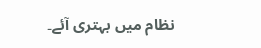نظام میں بہتری آئے۔